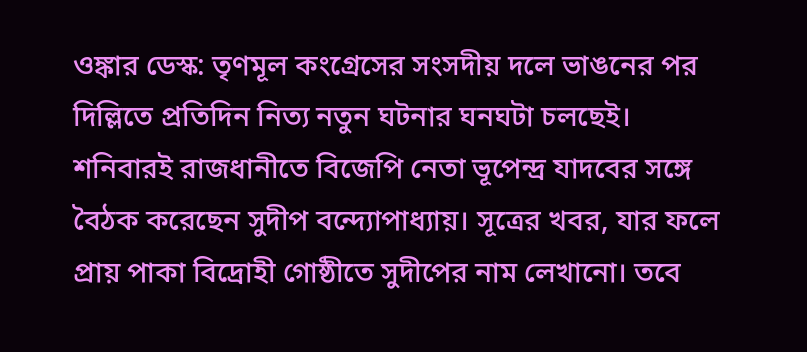ওঙ্কার ডেস্ক: তৃণমূল কংগ্রেসের সংসদীয় দলে ভাঙনের পর দিল্লিতে প্রতিদিন নিত্য নতুন ঘটনার ঘনঘটা চলছেই। শনিবারই রাজধানীতে বিজেপি নেতা ভূপেন্দ্র যাদবের সঙ্গে বৈঠক করেছেন সুদীপ বন্দ্যোপাধ্যায়। সূত্রের খবর, যার ফলে প্রায় পাকা বিদ্রোহী গোষ্ঠীতে সুদীপের নাম লেখানো। তবে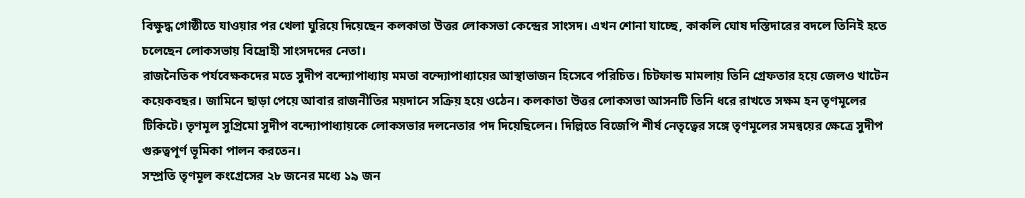বিক্ষুদ্ধ গোষ্ঠীতে যাওয়ার পর খেলা ঘুরিয়ে দিয়েছেন কলকাতা উত্তর লোকসভা কেন্দ্রের সাংসদ। এখন শোনা যাচ্ছে, কাকলি ঘোষ দস্তিদারের বদলে তিনিই হতে চলেছেন লোকসভায় বিদ্রোহী সাংসদদের নেতা।
রাজনৈতিক পর্যবেক্ষকদের মতে সুদীপ বন্দ্যোপাধ্যায় মমতা বন্দ্যোপাধ্যায়ের আস্থাভাজন হিসেবে পরিচিত। চিটফান্ড মামলায় তিনি গ্রেফতার হয়ে জেলও খাটেন কয়েকবছর। জামিনে ছাড়া পেয়ে আবার রাজনীতির ময়দানে সক্রিয় হয়ে ওঠেন। কলকাতা উত্তর লোকসভা আসনটি তিনি ধরে রাখতে সক্ষম হন তৃণমূলের টিকিটে। তৃণমূল সুপ্রিমো সুদীপ বন্দ্যোপাধ্যায়কে লোকসভার দলনেতার পদ দিয়েছিলেন। দিল্লিতে বিজেপি শীর্ষ নেতৃত্বের সঙ্গে তৃণমূলের সমন্বয়ের ক্ষেত্রে সুদীপ গুরুত্বপূর্ণ ভূমিকা পালন করতেন।
সম্প্রতি তৃণমূল কংগ্রেসের ২৮ জনের মধ্যে ১৯ জন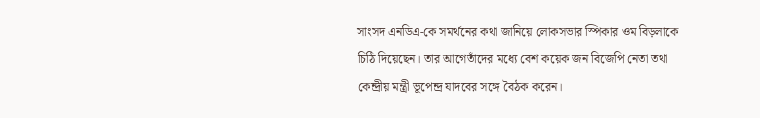সাংসদ এনডিএ-কে সমর্থনের কথা জানিয়ে লোকসভার স্পিকার ওম বিড়লাকে চিঠি দিয়েছেন। তার আগেতাঁদের মধ্যে বেশ কয়েক জন বিজেপি নেতা তথা কেন্দ্রীয় মন্ত্রী ভূপেন্দ্র যাদবের সঙ্গে বৈঠক করেন।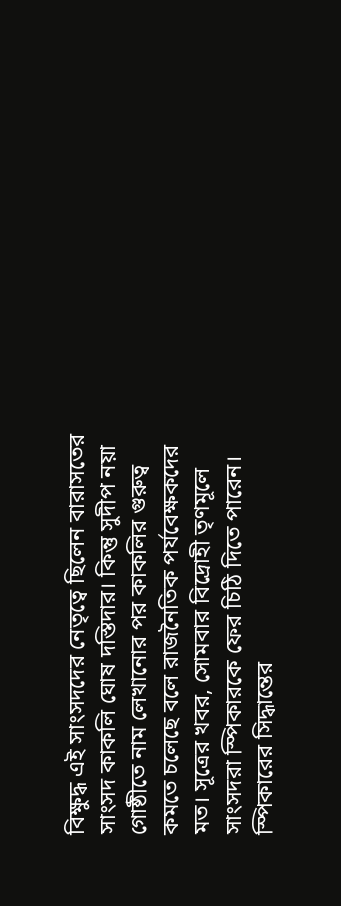বিক্ষুদ্ধ এই সাংসদদের নেতৃত্বে ছিলেন বারাসতের সাংসদ কাকলি ঘোষ দস্তিদার। কিন্তু সুদীপ নয়া গোষ্ঠীতে নাম লেখানোর পর কাকলির গুরুত্ব কমতে চলেছে বলে রাজনৈতিক পর্যবেক্ষকদের মত। সূত্রের খবর, সোমবার বিদ্রোহী তৃণমূলে সাংসদরা স্পিকারকে ফের চিঠি দিতে পারেন। স্পিকারের সিদ্ধান্তের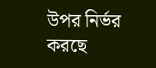উপর নির্ভর করছে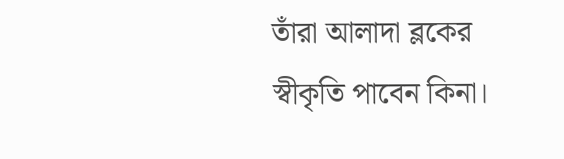তাঁরা আলাদা ব্লকের স্বীকৃতি পাবেন কিনা।